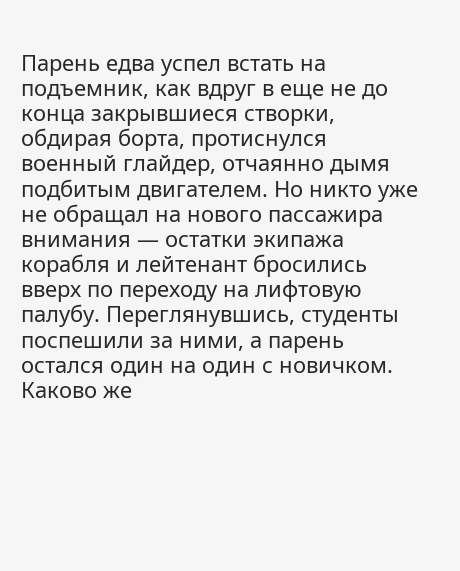Парень едва успел встать на подъемник, как вдруг в еще не до конца закрывшиеся створки, обдирая борта, протиснулся военный глайдер, отчаянно дымя подбитым двигателем. Но никто уже не обращал на нового пассажира внимания — остатки экипажа корабля и лейтенант бросились вверх по переходу на лифтовую палубу. Переглянувшись, студенты поспешили за ними, а парень остался один на один с новичком. Каково же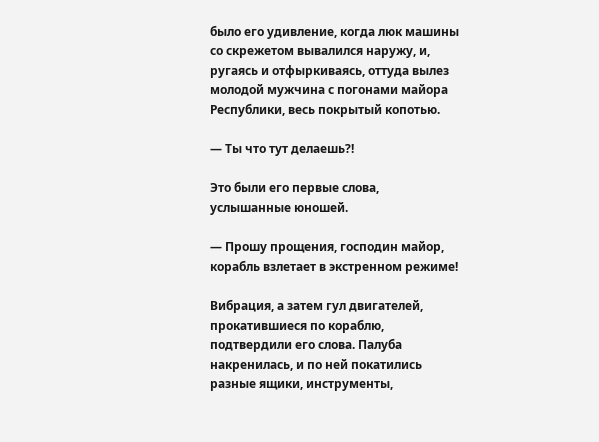было его удивление, когда люк машины со скрежетом вывалился наружу, и, ругаясь и отфыркиваясь, оттуда вылез молодой мужчина с погонами майора Республики, весь покрытый копотью.

— Ты что тут делаешь?!

Это были его первые слова, услышанные юношей.

— Прошу прощения, господин майор, корабль взлетает в экстренном режиме!

Вибрация, а затем гул двигателей, прокатившиеся по кораблю, подтвердили его слова. Палуба накренилась, и по ней покатились разные ящики, инструменты,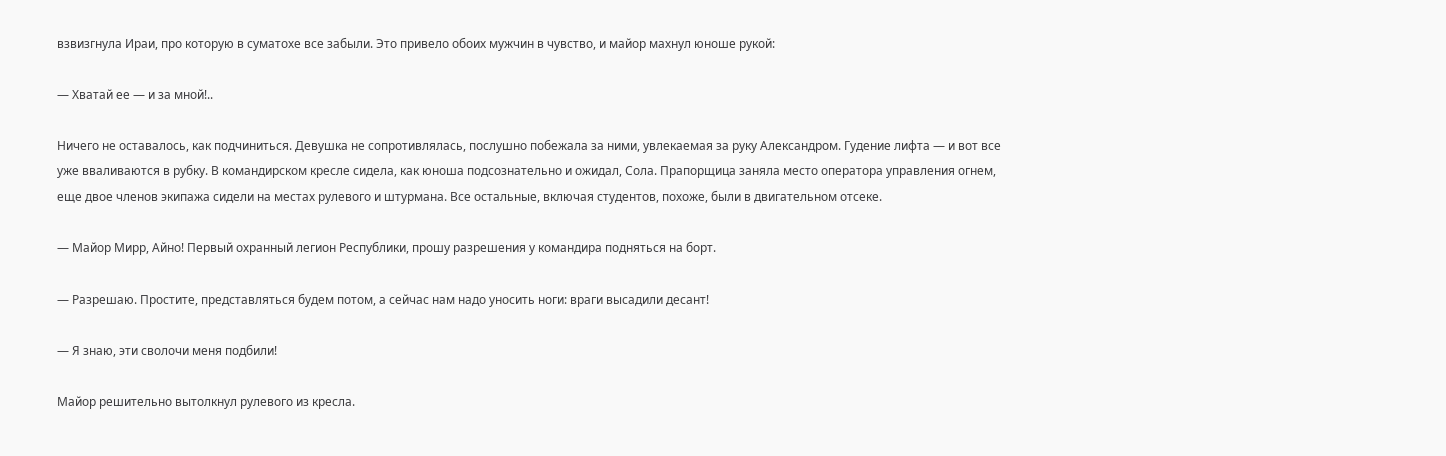взвизгнула Ираи, про которую в суматохе все забыли. Это привело обоих мужчин в чувство, и майор махнул юноше рукой:

— Хватай ее — и за мной!..

Ничего не оставалось, как подчиниться. Девушка не сопротивлялась, послушно побежала за ними, увлекаемая за руку Александром. Гудение лифта — и вот все уже вваливаются в рубку. В командирском кресле сидела, как юноша подсознательно и ожидал, Сола. Прапорщица заняла место оператора управления огнем, еще двое членов экипажа сидели на местах рулевого и штурмана. Все остальные, включая студентов, похоже, были в двигательном отсеке.

— Майор Мирр, Айно! Первый охранный легион Республики, прошу разрешения у командира подняться на борт.

— Разрешаю. Простите, представляться будем потом, а сейчас нам надо уносить ноги: враги высадили десант!

— Я знаю, эти сволочи меня подбили!

Майор решительно вытолкнул рулевого из кресла.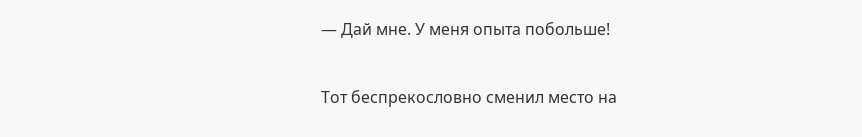— Дай мне. У меня опыта побольше!

Тот беспрекословно сменил место на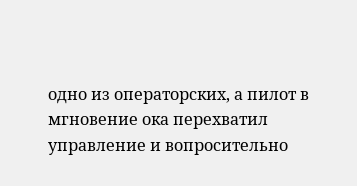одно из операторских, а пилот в мгновение ока перехватил управление и вопросительно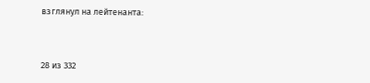взглянул на лейтенанта:



28 из 332